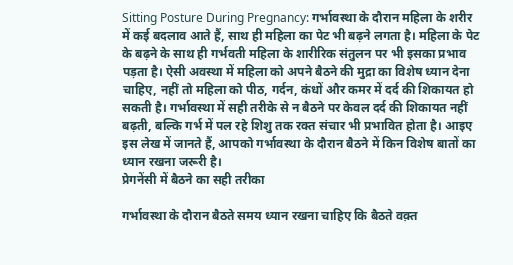Sitting Posture During Pregnancy: गर्भावस्था के दौरान महिला के शरीर में कई बदलाव आते हैं, साथ ही महिला का पेट भी बढ़ने लगता है। महिला के पेट के बढ़ने के साथ ही गर्भवती महिला के शारीरिक संतुलन पर भी इसका प्रभाव पड़ता है। ऐसी अवस्था में महिला को अपने बैठने की मुद्रा का विशेष ध्यान देना चाहिए, नहीं तो महिला को पीठ, गर्दन, कंधों और कमर में दर्द की शिकायत हो सकती है। गर्भावस्था में सही तरीके से न बैठने पर केवल दर्द की शिकायत नहीं बढ़ती, बल्कि गर्भ में पल रहे शिशु तक रक्त संचार भी प्रभावित होता है। आइए इस लेख में जानते हैं, आपको गर्भावस्था के दौरान बैठने में किन विशेष बातों का ध्यान रखना जरूरी है।
प्रेगनेंसी में बैठने का सही तरीका

गर्भावस्था के दौरान बैठते समय ध्यान रखना चाहिए कि बैठते वक़्त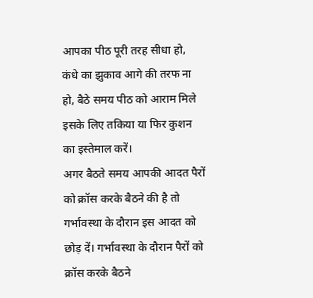आपका पीठ पूरी तरह सीधा हो, कंधे का झुकाव आगे की तरफ ना हो, बैठे समय पीठ को आराम मिले इसके लिए तकिया या फिर कुशन का इस्तेमाल करें।
अगर बैठते समय आपकी आदत पैरों को क्रॉस करके बैठने की है तो गर्भावस्था के दौरान इस आदत को छोड़ दें। गर्भावस्था के दौरान पैरों को क्रॉस करके बैठने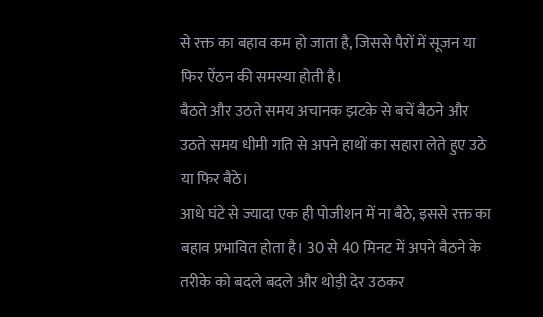से रक्त का बहाव कम हो जाता है, जिससे पैरों में सूजन या फिर ऐंठन की समस्या होती है।
बैठते और उठते समय अचानक झटके से बचें बैठने और उठते समय धीमी गति से अपने हाथों का सहारा लेते हुए उठे या फिर बैठे।
आधे घंटे से ज्यादा एक ही पोजीशन में ना बैठे, इससे रक्त का बहाव प्रभावित होता है। 30 से 40 मिनट में अपने बैठने के तरीके को बदले बदले और थोड़ी देर उठकर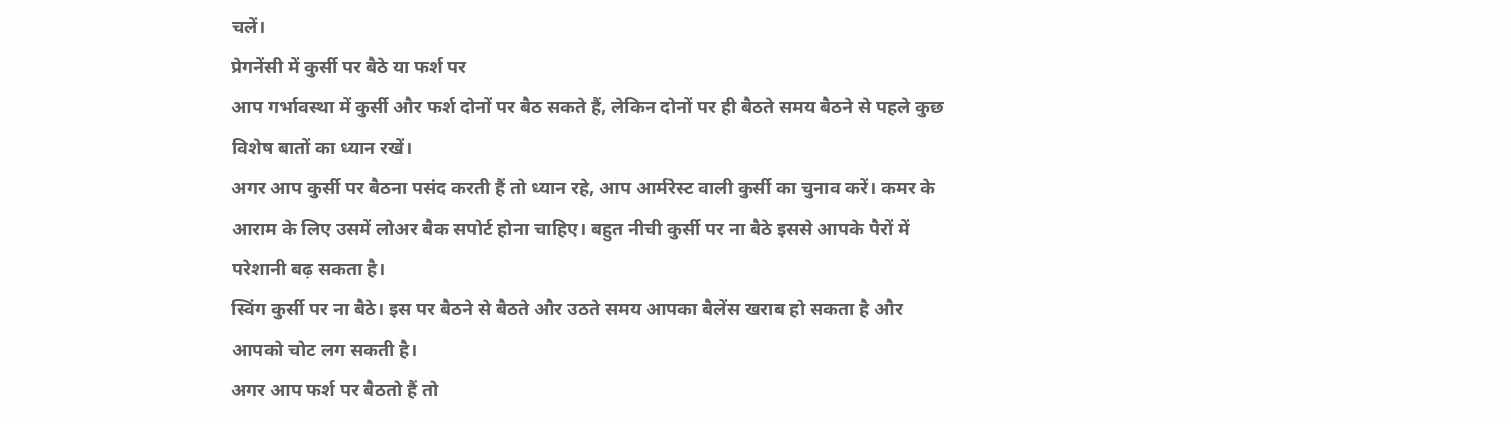चलें।
प्रेगनेंसी में कुर्सी पर बैठे या फर्श पर
आप गर्भावस्था में कुर्सी और फर्श दोनों पर बैठ सकते हैं, लेकिन दोनों पर ही बैठते समय बैठने से पहले कुछ विशेष बातों का ध्यान रखें।
अगर आप कुर्सी पर बैठना पसंद करती हैं तो ध्यान रहे, आप आर्मरेस्ट वाली कुर्सी का चुनाव करें। कमर के आराम के लिए उसमें लोअर बैक सपोर्ट होना चाहिए। बहुत नीची कुर्सी पर ना बैठे इससे आपके पैरों में परेशानी बढ़ सकता है।
स्विंग कुर्सी पर ना बैठे। इस पर बैठने से बैठते और उठते समय आपका बैलेंस खराब हो सकता है और आपको चोट लग सकती है।
अगर आप फर्श पर बैठतो हैं तो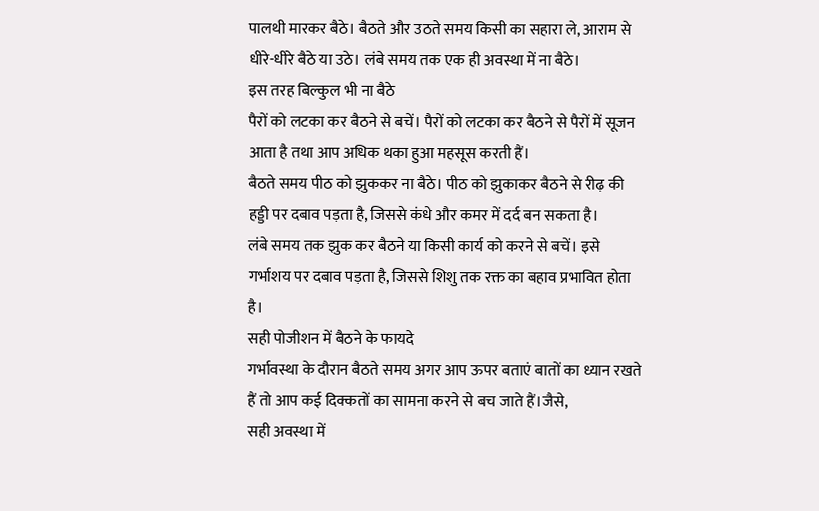पालथी मारकर बैठे। बैठते और उठते समय किसी का सहारा ले, आराम से धीरे-धीरे बैठे या उठे। लंबे समय तक एक ही अवस्था में ना बैठे।
इस तरह बिल्कुल भी ना बैठे
पैरों को लटका कर बैठने से बचें। पैरों को लटका कर बैठने से पैरों में सूजन आता है तथा आप अधिक थका हुआ महसूस करती हैं।
बैठते समय पीठ को झुककर ना बैठे। पीठ को झुकाकर बैठने से रीढ़ की हड्डी पर दबाव पड़ता है, जिससे कंधे और कमर में दर्द बन सकता है।
लंबे समय तक झुक कर बैठने या किसी कार्य को करने से बचें। इसे गर्भाशय पर दबाव पड़ता है, जिससे शिशु तक रक्त का बहाव प्रभावित होता है।
सही पोजीशन में बैठने के फायदे
गर्भावस्था के दौरान बैठते समय अगर आप ऊपर बताएं बातों का ध्यान रखते हैं तो आप कई दिक्कतों का सामना करने से बच जाते हैं।जैसे,
सही अवस्था में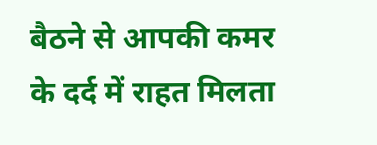बैठने से आपकी कमर के दर्द में राहत मिलता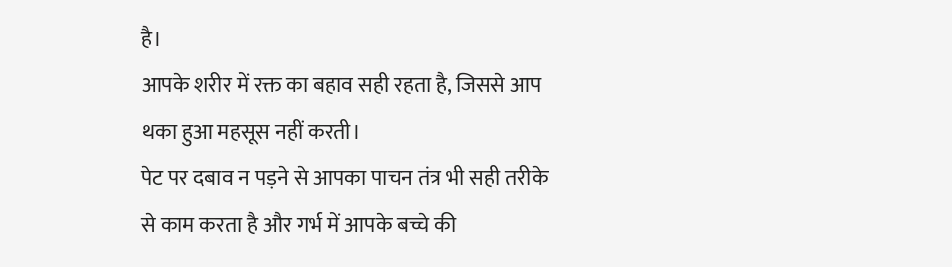है।
आपके शरीर में रक्त का बहाव सही रहता है, जिससे आप थका हुआ महसूस नहीं करती।
पेट पर दबाव न पड़ने से आपका पाचन तंत्र भी सही तरीके से काम करता है और गर्भ में आपके बच्चे की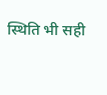स्थिति भी सही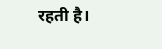रहती है।